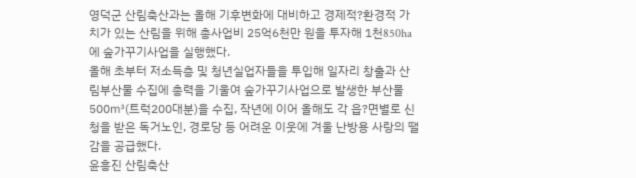영덕군 산림축산과는 올해 기후변화에 대비하고 경제적?환경적 가치가 있는 산림을 위해 총사업비 25억6천만 원을 투자해 1천850ha에 숲가꾸기사업을 실행했다.
올해 초부터 저소득층 및 청년실업자들을 투입해 일자리 창출과 산림부산물 수집에 총력을 기울여 숲가꾸기사업으로 발생한 부산물 500㎥(트럭200대분)을 수집, 작년에 이어 올해도 각 읍?면별로 신청을 받은 독거노인, 경로당 등 어려운 이웃에 겨울 난방용 사랑의 땔감을 공급했다.
윤흥진 산림축산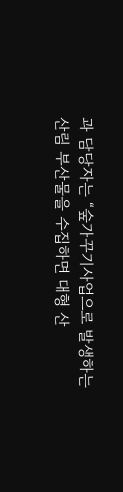과 담당자는 “숲가꾸기사업으로 발생하는 산림 부산물을 수집하면 대형 산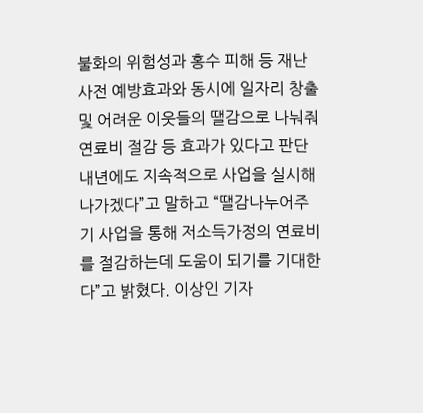불화의 위험성과 홍수 피해 등 재난 사전 예방효과와 동시에 일자리 창출 및 어려운 이웃들의 땔감으로 나눠줘 연료비 절감 등 효과가 있다고 판단 내년에도 지속적으로 사업을 실시해 나가겠다”고 말하고 “땔감나누어주기 사업을 통해 저소득가정의 연료비를 절감하는데 도움이 되기를 기대한다”고 밝혔다. 이상인 기자